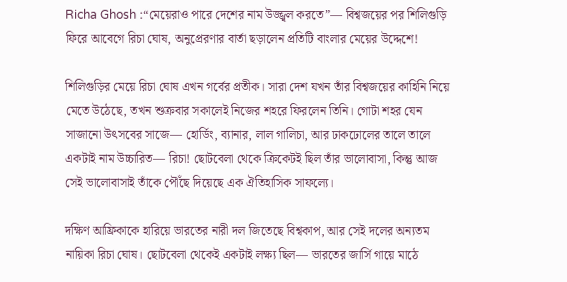Richa Ghosh :“মেয়েরাও পারে দেশের নাম উজ্জ্বল করতে”— বিশ্বজয়ের পর শিলিগুড়ি ফিরে আবেগে রিচা ঘোষ, অনুপ্রেরণার বার্তা ছড়ালেন প্রতিটি বাংলার মেয়ের উদ্দেশে!

শিলিগুড়ির মেয়ে রিচা ঘোষ এখন গর্বের প্রতীক। সারা দেশ যখন তাঁর বিশ্বজয়ের কাহিনি নিয়ে মেতে উঠেছে, তখন শুক্রবার সকালেই নিজের শহরে ফিরলেন তিনি। গোটা শহর যেন সাজানো উৎসবের সাজে— হোর্ডিং, ব্যানার, লাল গালিচা, আর ঢাকঢোলের তালে তালে একটাই নাম উচ্চারিত— রিচা! ছোটবেলা থেকে ক্রিকেটই ছিল তাঁর ভালোবাসা, কিন্তু আজ সেই ভালোবাসাই তাঁকে পৌঁছে দিয়েছে এক ঐতিহাসিক সাফল্যে।

দক্ষিণ আফ্রিকাকে হারিয়ে ভারতের নারী দল জিতেছে বিশ্বকাপ, আর সেই দলের অন্যতম নায়িকা রিচা ঘোষ। ছোটবেলা থেকেই একটাই লক্ষ্য ছিল— ভারতের জার্সি গায়ে মাঠে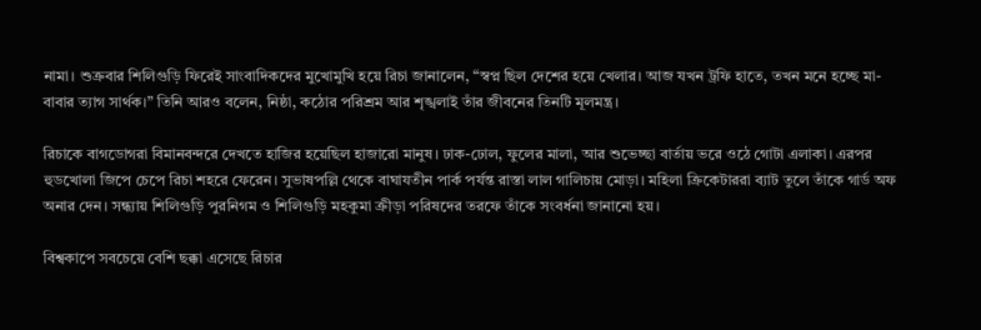নামা। শুক্রবার শিলিগুড়ি ফিরেই সাংবাদিকদের মুখোমুখি হয়ে রিচা জানালেন, “স্বপ্ন ছিল দেশের হয়ে খেলার। আজ যখন ট্রফি হাতে, তখন মনে হচ্ছে মা-বাবার ত্যাগ সার্থক।” তিনি আরও বলেন, নিষ্ঠা, কঠোর পরিশ্রম আর শৃঙ্খলাই তাঁর জীবনের তিনটি মূলমন্ত্র।

রিচাকে বাগডোগরা বিমানবন্দরে দেখতে হাজির হয়েছিল হাজারো মানুষ। ঢাক-ঢোল, ফুলের মালা, আর শুভেচ্ছা বার্তায় ভরে ওঠে গোটা এলাকা। এরপর হুডখোলা জিপে চেপে রিচা শহরে ফেরেন। সুভাষপল্লি থেকে বাঘাযতীন পার্ক পর্যন্ত রাস্তা লাল গালিচায় মোড়া। মহিলা ক্রিকেটাররা ব্যাট তুলে তাঁকে গার্ড অফ অনার দেন। সন্ধ্যায় শিলিগুড়ি পুরনিগম ও শিলিগুড়ি মহকুমা ক্রীড়া পরিষদের তরফে তাঁকে সংবর্ধনা জানানো হয়।

বিশ্বকাপে সবচেয়ে বেশি ছক্কা এসেছে রিচার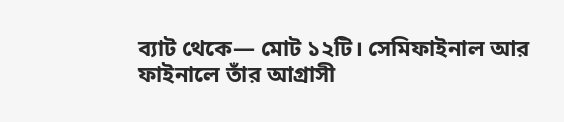ব্যাট থেকে— মোট ১২টি। সেমিফাইনাল আর ফাইনালে তাঁর আগ্রাসী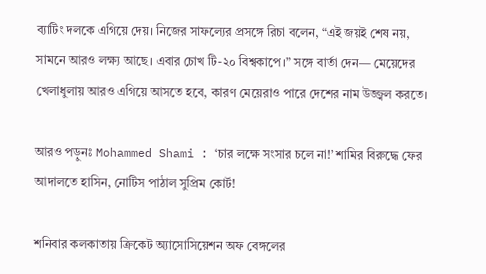ব্যাটিং দলকে এগিয়ে দেয়। নিজের সাফল্যের প্রসঙ্গে রিচা বলেন, “এই জয়ই শেষ নয়, সামনে আরও লক্ষ্য আছে। এবার চোখ টি-২০ বিশ্বকাপে।” সঙ্গে বার্তা দেন— মেয়েদের খেলাধুলায় আরও এগিয়ে আসতে হবে, কারণ মেয়েরাও পারে দেশের নাম উজ্জ্বল করতে।

আরও পড়ুনঃ Mohammed Shami : ‘চার লক্ষে সংসার চলে না!’ শামির বিরুদ্ধে ফের আদালতে হাসিন, নোটিস পাঠাল সুপ্রিম কোর্ট!

শনিবার কলকাতায় ক্রিকেট অ্যাসোসিয়েশন অফ বেঙ্গলের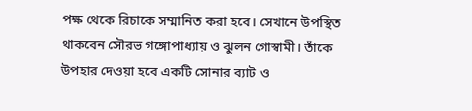পক্ষ থেকে রিচাকে সম্মানিত করা হবে। সেখানে উপস্থিত থাকবেন সৌরভ গঙ্গোপাধ্যায় ও ঝুলন গোস্বামী। তাঁকে উপহার দেওয়া হবে একটি সোনার ব্যাট ও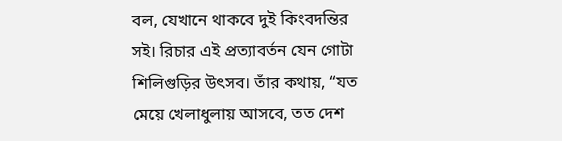বল, যেখানে থাকবে দুই কিংবদন্তির সই। রিচার এই প্রত্যাবর্তন যেন গোটা শিলিগুড়ির উৎসব। তাঁর কথায়, “যত মেয়ে খেলাধুলায় আসবে, তত দেশ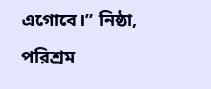এগোবে।” নিষ্ঠা, পরিশ্রম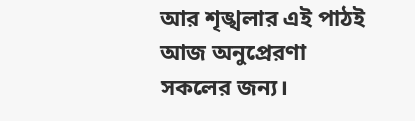আর শৃঙ্খলার এই পাঠই আজ অনুপ্রেরণা সকলের জন্য।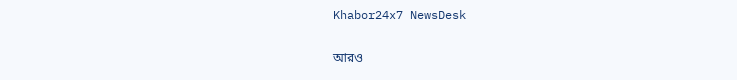Khabor24x7 NewsDesk

আরও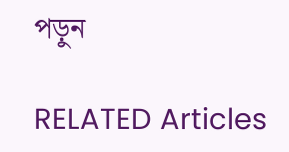পড়ুন

RELATED Articles